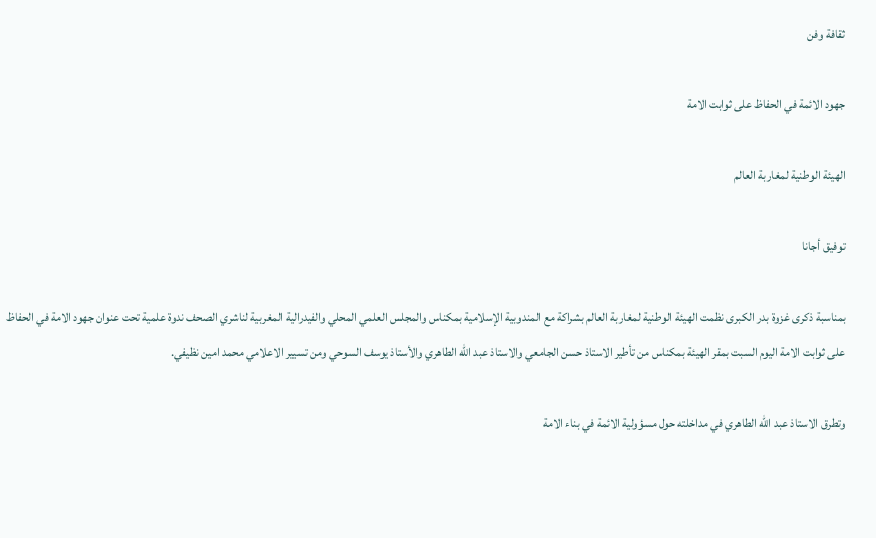ثقافة وفن

جهود الائمة في الحفاظ على ثوابت الامة

الهيئة الوطنية لمغاربة العالم

توفيق أجانا

بمناسبة ذكرى غزوة بدر الكبرى نظمت الهيئة الوطنية لمغاربة العالم بشراكة مع المندوبية الإسلامية بمكناس والمجلس العلمي المحلي والفيدرالية المغربية لناشري الصحف ندوة علمية تحت عنوان جهود الامة في الحفاظ على ثوابت الامة اليوم السبت بمقر الهيئة بمكناس من تأطير الاستاذ حسن الجامعي والاستاذ عبد الله الطاهري والأستاذ يوسف السوحي ومن تسيير الاعلامي محمد امين نظيفي.

وتطرق الاستاذ عبد الله الطاهري في مداخلته حول مسؤولية الائمة في بناء الامة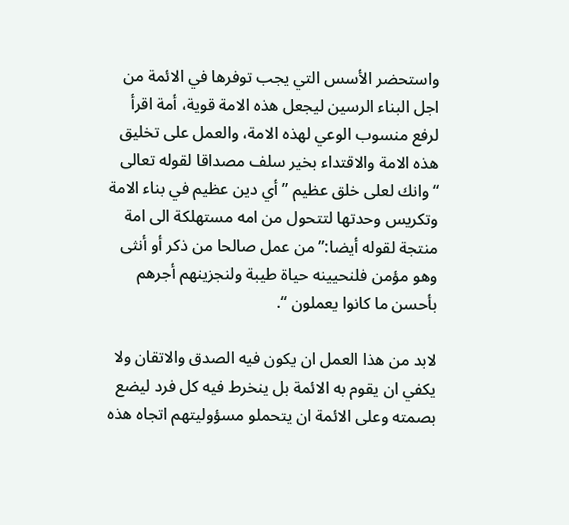واستحضر الأسس التي يجب توفرها في الائمة من اجل البناء الرسين ليجعل هذه الامة قوية، أمة اقرأ لرفع منسوب الوعي لهذه الامة، والعمل على تخليق هذه الامة والاقتداء بخير سلف مصداقا لقوله تعالى “وانك لعلى خلق عظيم ” أي دين عظيم في بناء الامة وتكريس وحدتها لتتحول من امه مستهلكة الى امة منتجة لقوله أيضا:” من عمل صالحا من ذكر أو أنثى وهو مؤمن فلنحيينه حياة طيبة ولنجزينهم أجرهم بأحسن ما كانوا يعملون “.

لابد من هذا العمل ان يكون فيه الصدق والاتقان ولا يكفي ان يقوم به الائمة بل ينخرط فيه كل فرد ليضع بصمته وعلى الائمة ان يتحملو مسؤوليتهم اتجاه هذه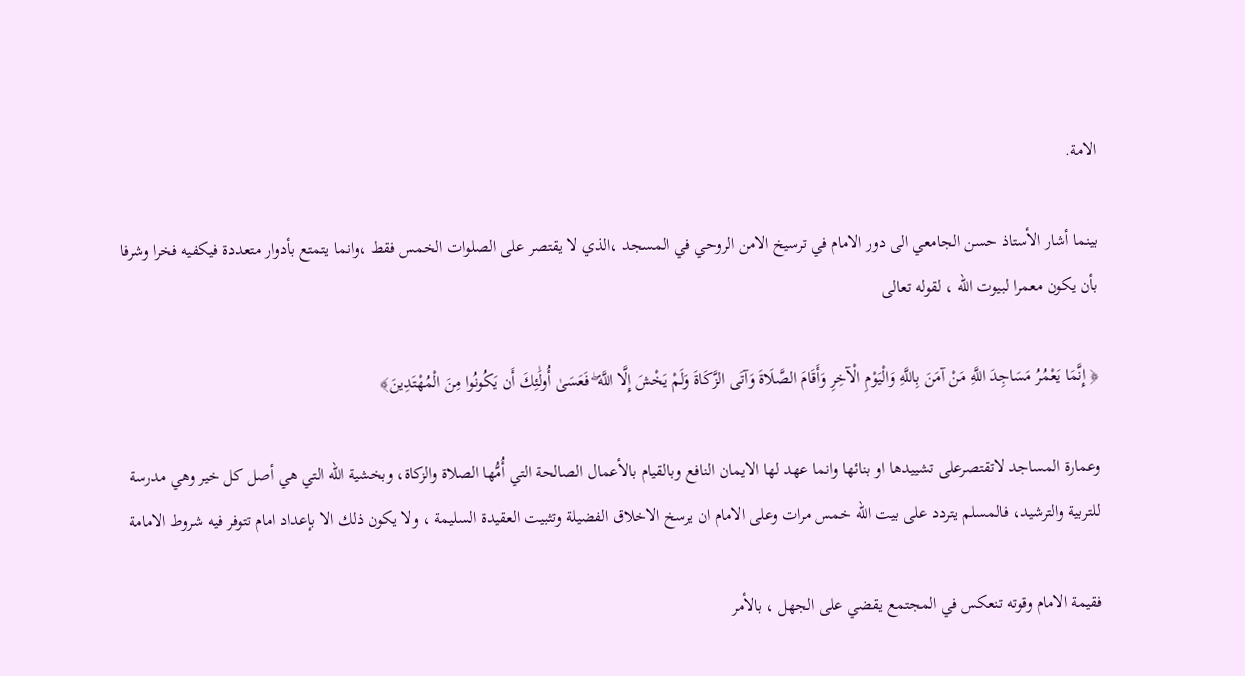الامة.

بينما أشار الأستاذ حسن الجامعي الى دور الامام في ترسيخ الامن الروحي في المسجد ،الذي لا يقتصر على الصلوات الخمس فقط ،وانما يتمتع بأدوار متعددة فيكفيه فخرا وشرفا بأن يكون معمرا لبيوت الله ، لقوله تعالى

﴿ إِنَّمَا يَعْمُرُ مَسَاجِدَ اللَّهِ مَنْ آمَنَ بِاللَّهِ وَالْيَوْمِ الْآخِرِ وَأَقَامَ الصَّلَاةَ وَآتَى الزَّكَاةَ وَلَمْ يَخْشَ إِلَّا اللَّهَ ۖ فَعَسَىٰ أُولَٰئِكَ أَن يَكُونُوا مِنَ الْمُهْتَدِينَ﴾

وعمارة المساجد لاتقتصرعلى تشييدها او بنائها وانما عهد لها الايمان النافع وبالقيام بالأعمال الصالحة التي أُمُّها الصلاة والزكاة، وبخشية اللّه التي هي أصل كل خير وهي مدرسة للتربية والترشيد، فالمسلم يتردد على بيت الله خمس مرات وعلى الامام ان يرسخ الاخلاق الفضيلة وتثبيت العقيدة السليمة ، ولا يكون ذلك الا بإعداد امام تتوفر فيه شروط الامامة

فقيمة الامام وقوته تنعكس في المجتمع يقضي على الجهل ، بالأمر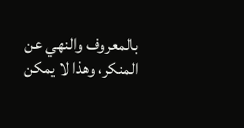بالمعروف والنهي عن المنكر، وهذا لا يمكن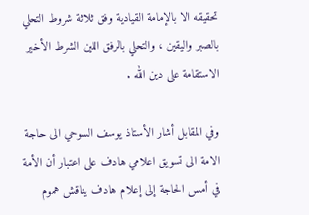تحقيقه الا بالإمامة القيادية وفق ثلاثة شروط التحلي  بالصبر واليقين ، والتحلي بالرفق اللين الشرط الأخير الاستقامة على دين الله .

وفي المقابل أشار الأستاذ يوسف السوحي الى حاجة الامة الى تسويق اعلامي هادف على اعتبار أن الأمة في أمس الحاجة إلى إعلام هادف يناقش هموم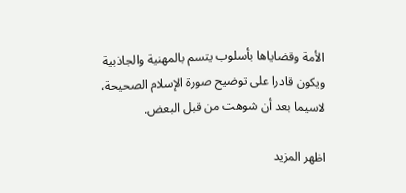الأمة وقضاياها بأسلوب يتسم بالمهنية والجاذبية ويكون قادرا على توضيح صورة الإسلام الصحيحة، لاسيما بعد أن شوهت من قبل البعض.

اظهر المزيد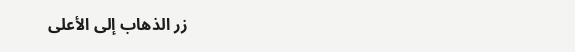زر الذهاب إلى الأعلى